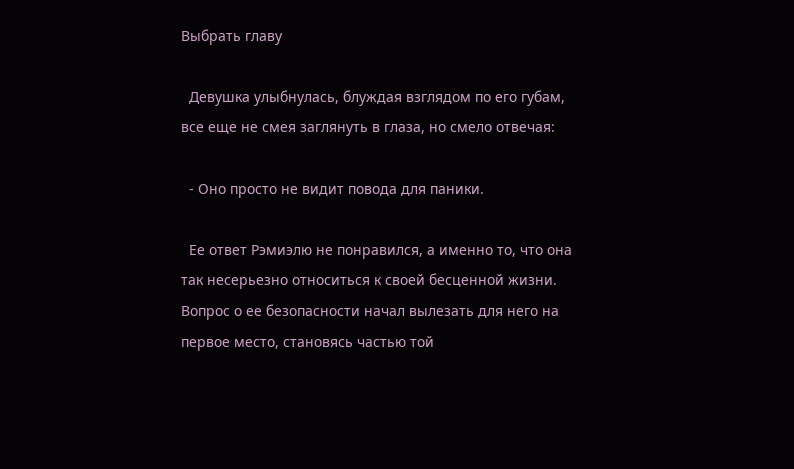Выбрать главу

  Девушка улыбнулась, блуждая взглядом по его губам, все еще не смея заглянуть в глаза, но смело отвечая:

  - Оно просто не видит повода для паники.

  Ее ответ Рэмиэлю не понравился, а именно то, что она так несерьезно относиться к своей бесценной жизни. Вопрос о ее безопасности начал вылезать для него на первое место, становясь частью той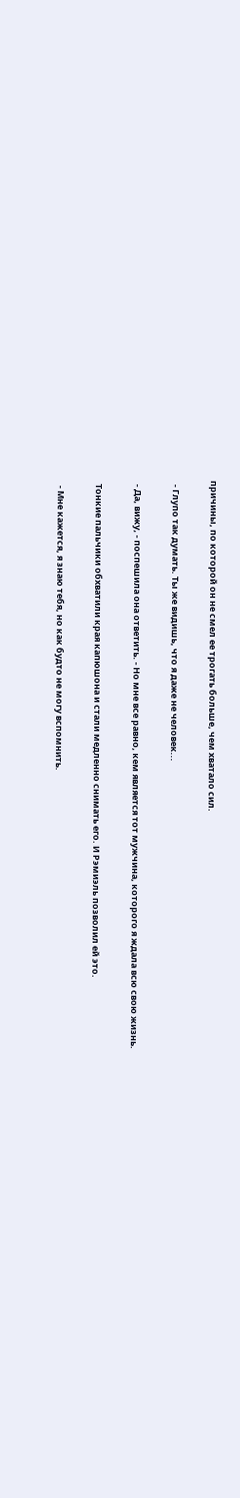причины, по которой он не смел ее трогать больше, чем хватало сил.

  - Глупо так думать. Ты же видишь, что я даже не человек...

  - Да, вижу, - поспешила она ответить. - Но мне все равно, кем является тот мужчина, которого я ждала всю свою жизнь.

  Тонкие пальчики обхватили края капюшона и стали медленно снимать его. И Рэмиэль позволил ей это.

   - Мне кажется, я знаю тебя, но как будто не могу вспомнить.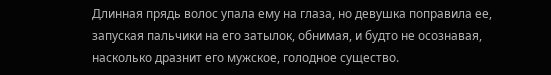Длинная прядь волос упала ему на глаза, но девушка поправила ее, запуская пальчики на его затылок, обнимая, и будто не осознавая, насколько дразнит его мужское, голодное существо.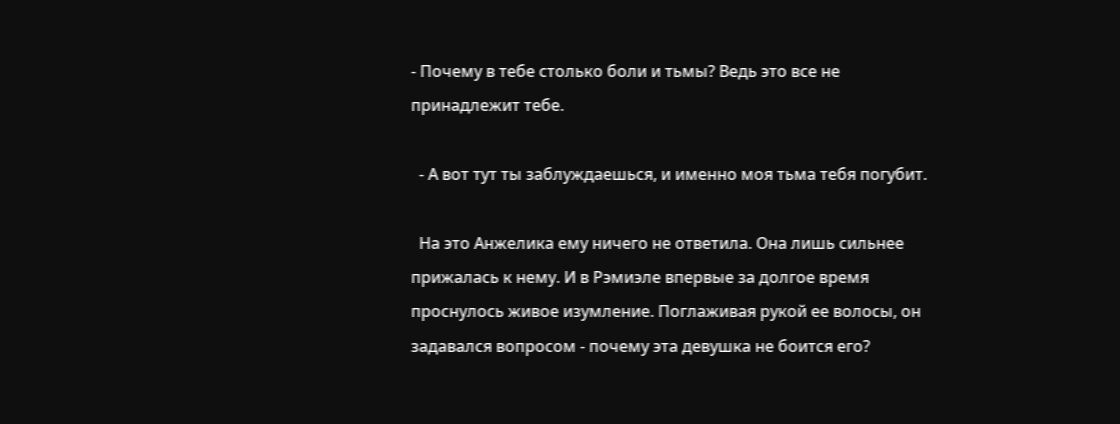- Почему в тебе столько боли и тьмы? Ведь это все не принадлежит тебе.

  - А вот тут ты заблуждаешься, и именно моя тьма тебя погубит.

  На это Анжелика ему ничего не ответила. Она лишь сильнее прижалась к нему. И в Рэмиэле впервые за долгое время проснулось живое изумление. Поглаживая рукой ее волосы, он задавался вопросом - почему эта девушка не боится его?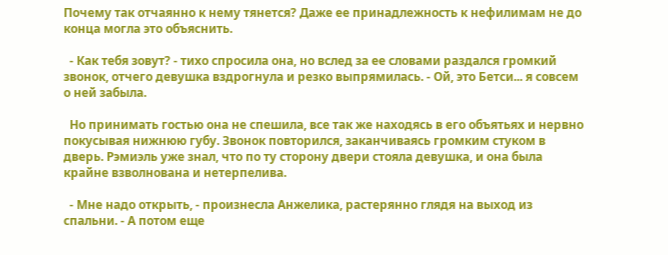Почему так отчаянно к нему тянется? Даже ее принадлежность к нефилимам не до конца могла это объяснить.

  - Как тебя зовут? - тихо спросила она, но вслед за ее словами раздался громкий звонок, отчего девушка вздрогнула и резко выпрямилась. - Ой, это Бетси... я совсем о ней забыла.

  Но принимать гостью она не спешила, все так же находясь в его объятьях и нервно покусывая нижнюю губу. Звонок повторился, заканчиваясь громким стуком в дверь. Рэмиэль уже знал, что по ту сторону двери стояла девушка, и она была крайне взволнована и нетерпелива.

  - Мне надо открыть, - произнесла Анжелика, растерянно глядя на выход из спальни. - А потом еще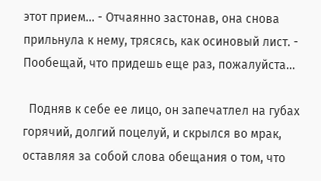этот прием... - Отчаянно застонав, она снова прильнула к нему, трясясь, как осиновый лист. - Пообещай, что придешь еще раз, пожалуйста...

  Подняв к себе ее лицо, он запечатлел на губах горячий, долгий поцелуй, и скрылся во мрак, оставляя за собой слова обещания о том, что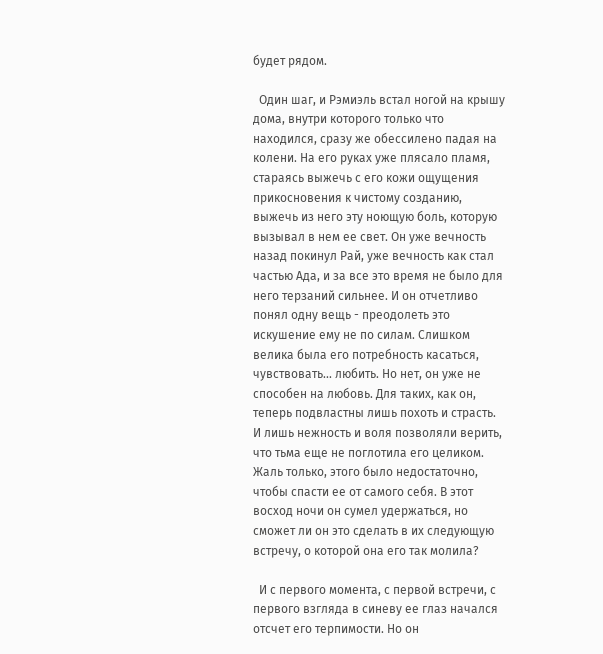будет рядом.

  Один шаг, и Рэмиэль встал ногой на крышу дома, внутри которого только что находился, сразу же обессилено падая на колени. На его руках уже плясало пламя, стараясь выжечь с его кожи ощущения прикосновения к чистому созданию, выжечь из него эту ноющую боль, которую вызывал в нем ее свет. Он уже вечность назад покинул Рай, уже вечность как стал частью Ада, и за все это время не было для него терзаний сильнее. И он отчетливо понял одну вещь - преодолеть это искушение ему не по силам. Слишком велика была его потребность касаться, чувствовать... любить. Но нет, он уже не способен на любовь. Для таких, как он, теперь подвластны лишь похоть и страсть. И лишь нежность и воля позволяли верить, что тьма еще не поглотила его целиком. Жаль только, этого было недостаточно, чтобы спасти ее от самого себя. В этот восход ночи он сумел удержаться, но сможет ли он это сделать в их следующую встречу, о которой она его так молила?

  И с первого момента, с первой встречи, с первого взгляда в синеву ее глаз начался отсчет его терпимости. Но он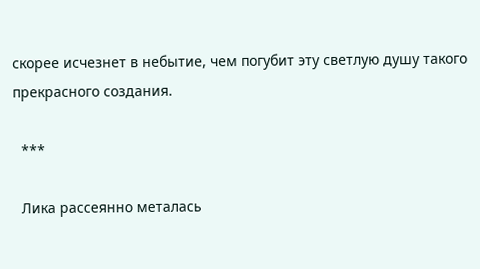скорее исчезнет в небытие, чем погубит эту светлую душу такого прекрасного создания.

  ***

  Лика рассеянно металась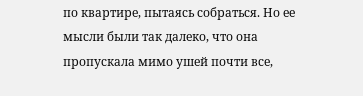по квартире, пытаясь собраться. Но ее мысли были так далеко, что она пропускала мимо ушей почти все,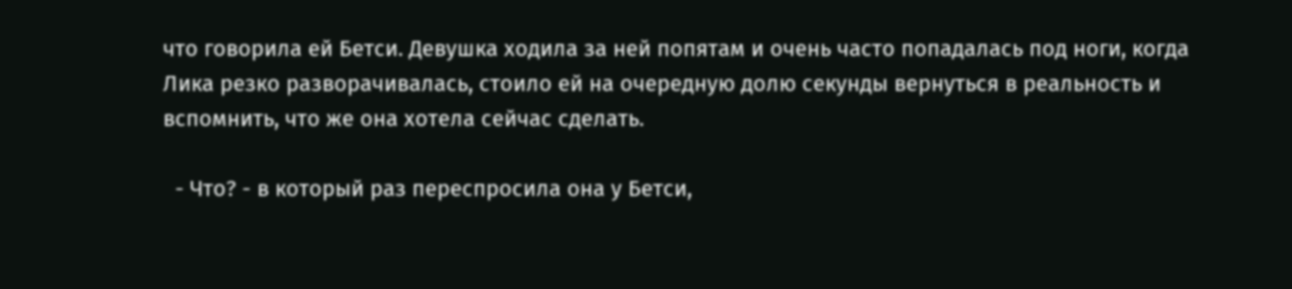что говорила ей Бетси. Девушка ходила за ней попятам и очень часто попадалась под ноги, когда Лика резко разворачивалась, стоило ей на очередную долю секунды вернуться в реальность и вспомнить, что же она хотела сейчас сделать.

  - Что? - в который раз переспросила она у Бетси,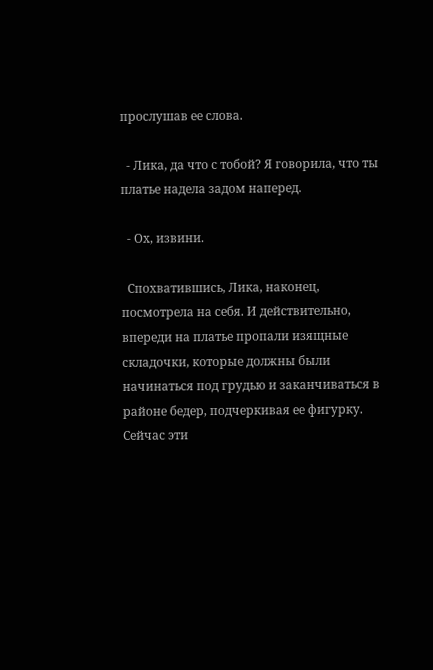прослушав ее слова.

  - Лика, да что с тобой? Я говорила, что ты платье надела задом наперед.

  - Ох, извини.

  Спохватившись, Лика, наконец, посмотрела на себя. И действительно, впереди на платье пропали изящные складочки, которые должны были начинаться под грудью и заканчиваться в районе бедер, подчеркивая ее фигурку. Сейчас эти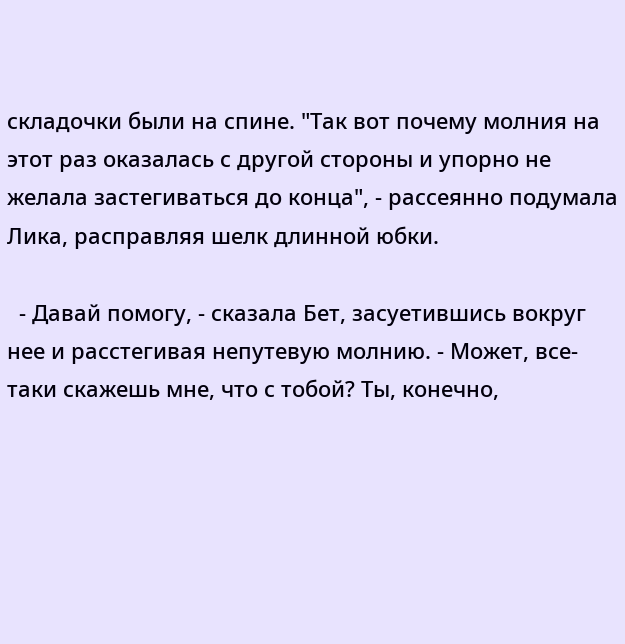складочки были на спине. "Так вот почему молния на этот раз оказалась с другой стороны и упорно не желала застегиваться до конца", - рассеянно подумала Лика, расправляя шелк длинной юбки.

  - Давай помогу, - сказала Бет, засуетившись вокруг нее и расстегивая непутевую молнию. - Может, все-таки скажешь мне, что с тобой? Ты, конечно,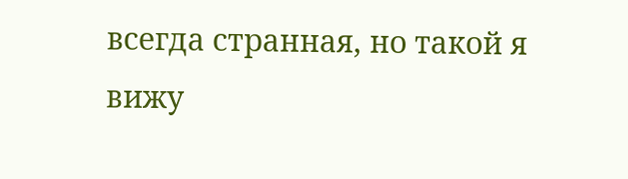всегда странная, но такой я вижу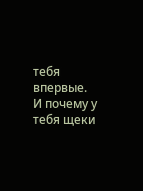тебя впервые. И почему у тебя щеки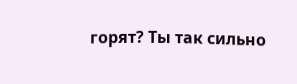горят? Ты так сильно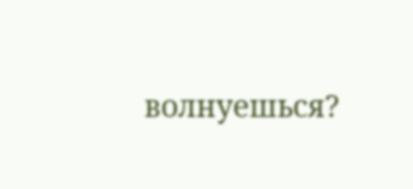волнуешься?